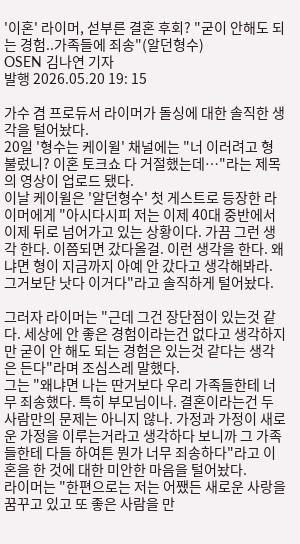'이혼' 라이머, 섣부른 결혼 후회? "굳이 안해도 되는 경험..가족들에 죄송"(알던형수)
OSEN 김나연 기자
발행 2026.05.20 19: 15

가수 겸 프로듀서 라이머가 돌싱에 대한 솔직한 생각을 털어놨다.
20일 '형수는 케이윌' 채널에는 "너 이러려고 형 불렀니? 이혼 토크쇼 다 거절했는데…"라는 제목의 영상이 업로드 됐다.
이날 케이윌은 '알던형수' 첫 게스트로 등장한 라이머에게 "아시다시피 저는 이제 40대 중반에서 이제 뒤로 넘어가고 있는 상황이다. 가끔 그런 생각 한다. 이쯤되면 갔다올걸. 이런 생각을 한다. 왜냐면 형이 지금까지 아예 안 갔다고 생각해봐라. 그거보단 낫다 이거다"라고 솔직하게 털어놨다.

그러자 라이머는 "근데 그건 장단점이 있는것 같다. 세상에 안 좋은 경험이라는건 없다고 생각하지만 굳이 안 해도 되는 경험은 있는것 같다는 생각은 든다"라며 조심스레 말했다.
그는 "왜냐면 나는 딴거보다 우리 가족들한테 너무 죄송했다. 특히 부모님이나. 결혼이라는건 두사람만의 문제는 아니지 않나. 가정과 가정이 새로운 가정을 이루는거라고 생각하다 보니까 그 가족들한테 다들 하여튼 뭔가 너무 죄송하다"라고 이혼을 한 것에 대한 미안한 마음을 털어놨다.
라이머는 "한편으로는 저는 어쨌든 새로운 사랑을 꿈꾸고 있고 또 좋은 사람을 만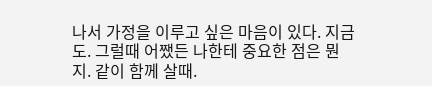나서 가정을 이루고 싶은 마음이 있다. 지금도. 그럴때 어쨌든 나한테 중요한 점은 뭔지. 같이 함께 살때.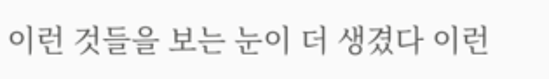이런 것들을 보는 눈이 더 생겼다 이런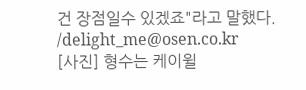건 장점일수 있겠죠"라고 말했다.
/delight_me@osen.co.kr
[사진] 형수는 케이윌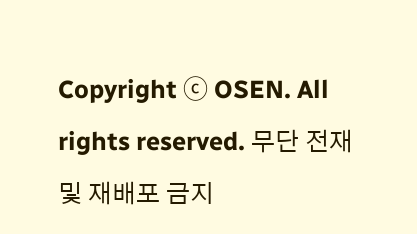Copyright ⓒ OSEN. All rights reserved. 무단 전재 및 재배포 금지